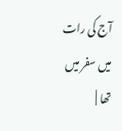آج کی رات میں سفر میں تھا |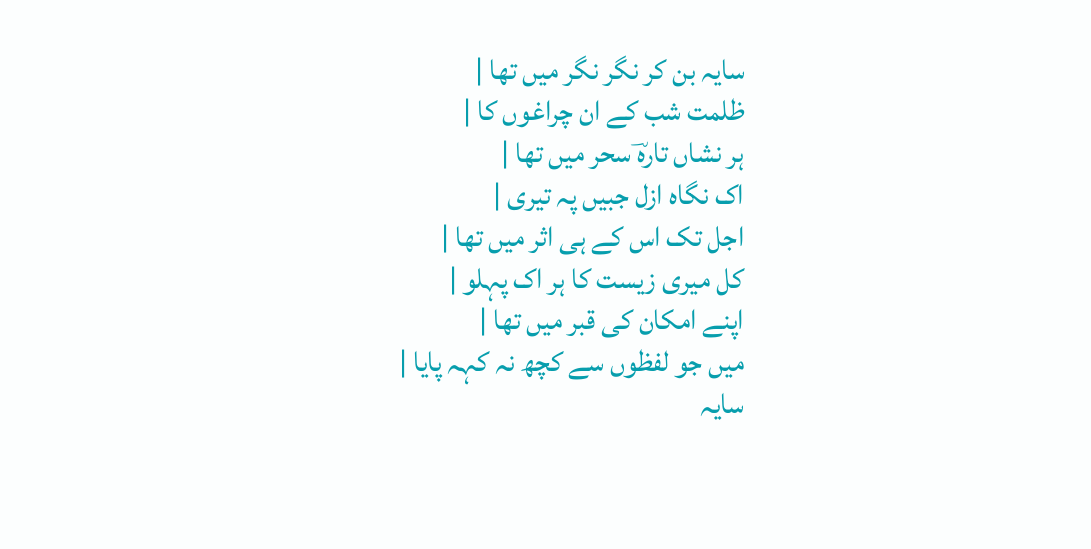سایہ بن کر نگر نگر میں تھا |
ظلمت شب کے ان چراغوں کا |
ہر نشاں تارہؔ سحر میں تھا |
اک نگاہ ازل جبیں پہ تیری |
اجل تک اس کے ہی اثر میں تھا |
کل میری زیست کا ہر اک پہلو |
اپنے امکان کی قبر میں تھا |
میں جو لفظوں سے کچھ نہ کہہ پایا |
سایہ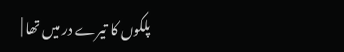پلکوں کا تیرے در میں تھا |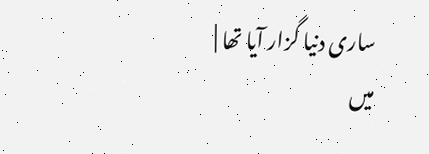ساری دنیا گزار آیا تھا |
میں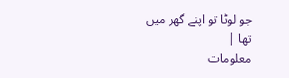جو لوٹا تو اپنے گھر میں تھا |
معلومات